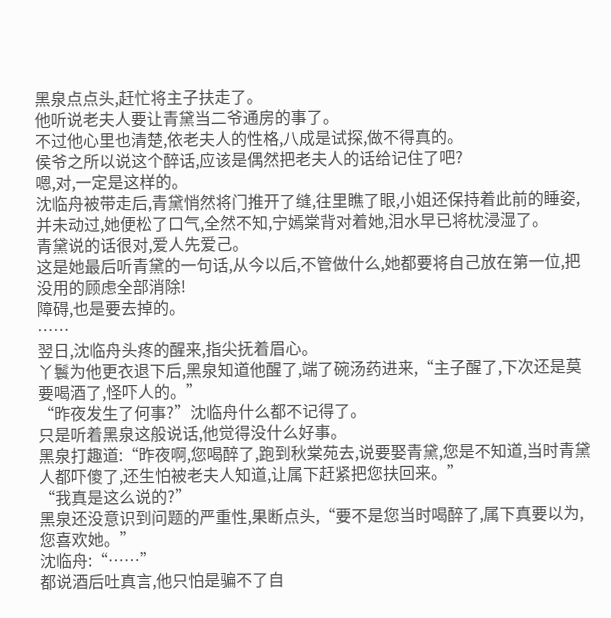黑泉点点头,赶忙将主子扶走了。
他听说老夫人要让青黛当二爷通房的事了。
不过他心里也清楚,依老夫人的性格,八成是试探,做不得真的。
侯爷之所以说这个醉话,应该是偶然把老夫人的话给记住了吧?
嗯,对,一定是这样的。
沈临舟被带走后,青黛悄然将门推开了缝,往里瞧了眼,小姐还保持着此前的睡姿,并未动过,她便松了口气,全然不知,宁嫣棠背对着她,泪水早已将枕浸湿了。
青黛说的话很对,爱人先爱己。
这是她最后听青黛的一句话,从今以后,不管做什么,她都要将自己放在第一位,把没用的顾虑全部消除!
障碍,也是要去掉的。
……
翌日,沈临舟头疼的醒来,指尖抚着眉心。
丫鬟为他更衣退下后,黑泉知道他醒了,端了碗汤药进来,“主子醒了,下次还是莫要喝酒了,怪吓人的。”
“昨夜发生了何事?”沈临舟什么都不记得了。
只是听着黑泉这般说话,他觉得没什么好事。
黑泉打趣道:“昨夜啊,您喝醉了,跑到秋棠苑去,说要娶青黛,您是不知道,当时青黛人都吓傻了,还生怕被老夫人知道,让属下赶紧把您扶回来。”
“我真是这么说的?”
黑泉还没意识到问题的严重性,果断点头,“要不是您当时喝醉了,属下真要以为,您喜欢她。”
沈临舟:“……”
都说酒后吐真言,他只怕是骗不了自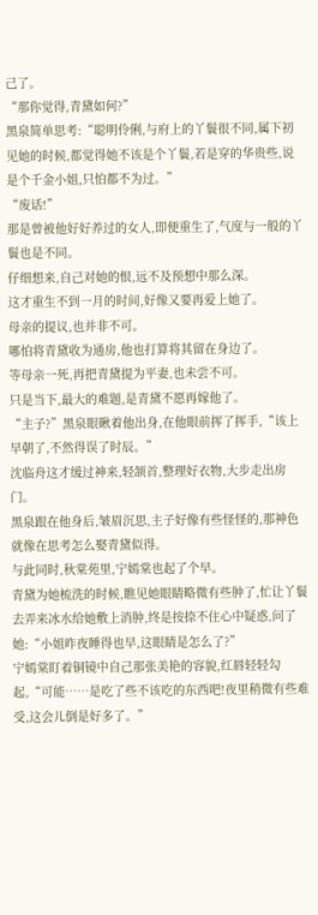己了。
“那你觉得,青黛如何?”
黑泉简单思考:“聪明伶俐,与府上的丫鬟很不同,属下初见她的时候,都觉得她不该是个丫鬟,若是穿的华贵些,说是个千金小姐,只怕都不为过。”
“废话!”
那是曾被他好好养过的女人,即便重生了,气度与一般的丫鬟也是不同。
仔细想来,自己对她的恨,远不及预想中那么深。
这才重生不到一月的时间,好像又要再爱上她了。
母亲的提议,也并非不可。
哪怕将青黛收为通房,他也打算将其留在身边了。
等母亲一死,再把青黛提为平妻,也未尝不可。
只是当下,最大的难题,是青黛不愿再嫁他了。
“主子?”黑泉眼瞅着他出身,在他眼前挥了挥手,“该上早朝了,不然得误了时辰。”
沈临舟这才缓过神来,轻颔首,整理好衣物,大步走出房门。
黑泉跟在他身后,皱眉沉思,主子好像有些怪怪的,那神色就像在思考怎么娶青黛似得。
与此同时,秋棠苑里,宁嫣棠也起了个早。
青黛为她梳洗的时候,瞧见她眼睛略微有些肿了,忙让丫鬟去弄来冰水给她敷上消肿,终是按捺不住心中疑惑,问了她:“小姐昨夜睡得也早,这眼睛是怎么了?”
宁嫣棠盯着铜镜中自己那张美艳的容貌,红唇轻轻勾起,“可能……是吃了些不该吃的东西吧!夜里稍微有些难受,这会儿倒是好多了。”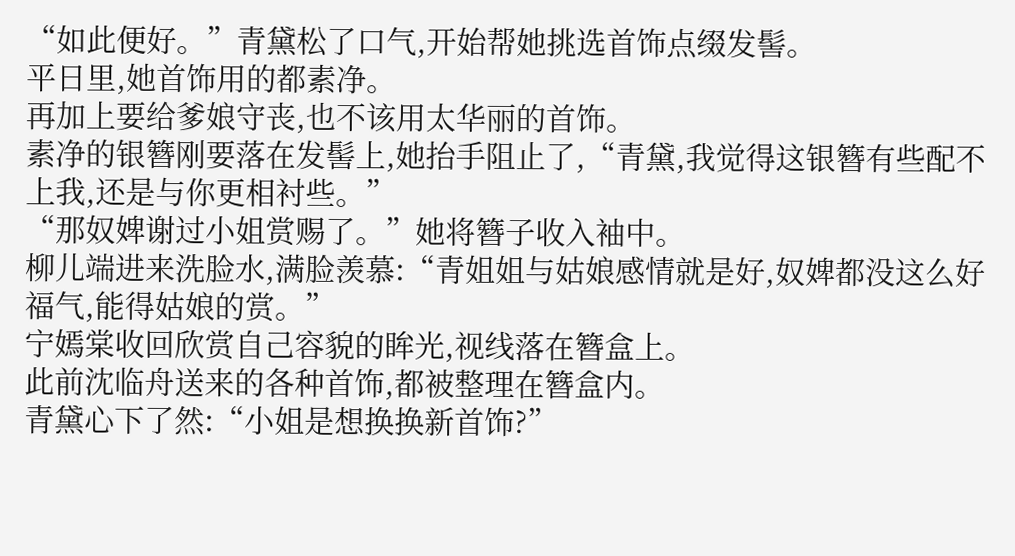“如此便好。”青黛松了口气,开始帮她挑选首饰点缀发髻。
平日里,她首饰用的都素净。
再加上要给爹娘守丧,也不该用太华丽的首饰。
素净的银簪刚要落在发髻上,她抬手阻止了,“青黛,我觉得这银簪有些配不上我,还是与你更相衬些。”
“那奴婢谢过小姐赏赐了。”她将簪子收入袖中。
柳儿端进来洗脸水,满脸羡慕:“青姐姐与姑娘感情就是好,奴婢都没这么好福气,能得姑娘的赏。”
宁嫣棠收回欣赏自己容貌的眸光,视线落在簪盒上。
此前沈临舟送来的各种首饰,都被整理在簪盒内。
青黛心下了然:“小姐是想换换新首饰?”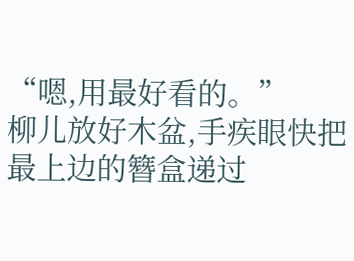“嗯,用最好看的。”
柳儿放好木盆,手疾眼快把最上边的簪盒递过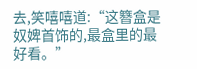去,笑嘻嘻道:“这簪盒是奴婢首饰的,最盒里的最好看。”